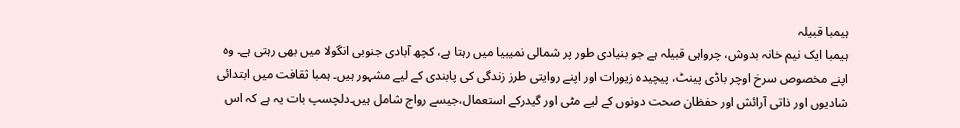ہیمبا قبیلہ
ہیمبا ایک نیم خانہ بدوش، چرواہی قبیلہ ہے جو بنیادی طور پر شمالی نمیبیا میں رہتا ہے، کچھ آبادی جنوبی انگولا میں بھی رہتی ہے۔ وہ اپنے مخصوص سرخ اوچر باڈی پینٹ، پیچیدہ زیورات اور اپنے روایتی طرز زندگی کی پابندی کے لیے مشہور ہیں۔ ہمبا ثقافت میں ابتدائی شادیوں اور ذاتی آرائش اور حفظان صحت دونوں کے لیے مٹی اور گیدرکے استعمال،جیسے رواج شامل ہیں۔دلچسپ بات یہ ہے کہ اس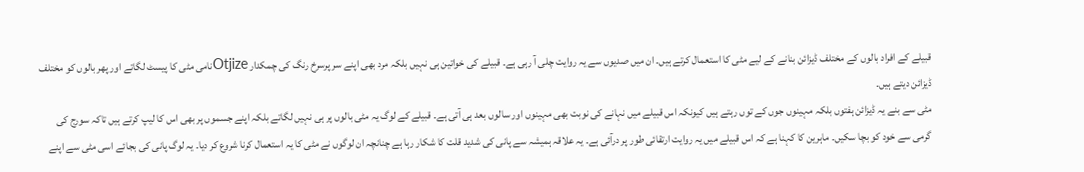قبیلے کے افراد بالوں کے مختلف ڈیزائن بنانے کے لیے مٹی کا استعمال کرتے ہیں۔ ان میں صدیوں سے یہ روایت چلی آ رہی ہے۔ قبیلے کی خواتین ہی نہیں بلکہ مرد بھی اپنے سر پرسرخ رنگ کی چمکدار Otjizeنامی مٹی کا پیسٹ لگاتے اور پھر بالوں کو مختلف ڈیزائن دیتے ہیں۔
مٹی سے بنے یہ ڈیزائن ہفتوں بلکہ مہینوں جوں کے توں رہتے ہیں کیونکہ اس قبیلے میں نہانے کی نوبت بھی مہینوں اور سالوں بعد ہی آتی ہے۔ قبیلے کے لوگ یہ مٹی بالوں پر ہی نہیں لگاتے بلکہ اپنے جسموں پر بھی اس کا لیپ کرتے ہیں تاکہ سورج کی گرمی سے خود کو بچا سکیں۔ ماہرین کا کہنا ہے کہ اس قبیلے میں یہ روایت ارتقائی طور پر درآئی ہے۔ یہ علاقہ ہمیشہ سے پانی کی شدید قلت کا شکار رہا ہے چنانچہ ان لوگوں نے مٹی کا یہ استعمال کرنا شروع کر دیا۔ یہ لوگ پانی کی بجائے اسی مٹی سے اپنے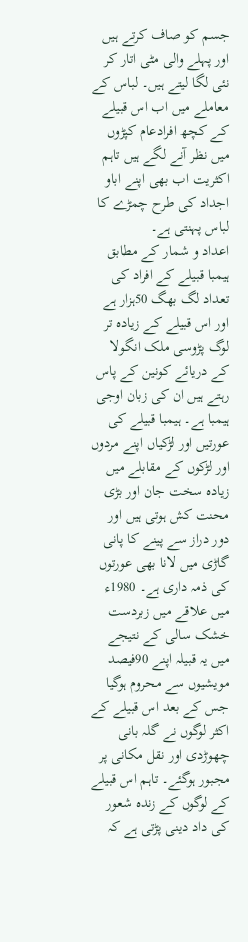جسم کو صاف کرتے ہیں اور پہلے والی مٹی اتار کر نئی لگا لیتے ہیں۔ لباس کے معاملے میں اب اس قبیلے کے کچھ افرادعام کپڑوں میں نظر آنے لگے ہیں تاہم اکثریت اب بھی اپنے اباو اجداد کی طرح چمڑے کا لباس پہنتی ہے۔
اعداد و شمار کے مطابق ہیمبا قبیلے کے افراد کی تعداد لگ بھگ 50ہزار ہے اور اس قبیلے کے زیادہ تر لوگ پڑوسی ملک انگولا کے دریائے کونین کے پاس رہتے ہیں ان کی زبان اوجی ہیمبا ہے۔ ہیمبا قبیلے کی عورتیں اور لڑکیاں اپنے مردوں اور لڑکوں کے مقابلے میں زیادہ سخت جان اور بڑی محنت کش ہوتی ہیں اور دور دراز سے پینے کا پانی گاڑی میں لانا بھی عورتوں کی ذمہ داری ہے۔ 1980ء میں علاقے میں زبردست خشک سالی کے نتیجے میں یہ قبیلہ اپنے 90فیصد مویشیوں سے محروم ہوگیا جس کے بعد اس قبیلے کے اکثر لوگوں نے گلہ بانی چھوڑدی اور نقل مکانی پر مجبور ہوگئے۔ تاہم اس قبیلے کے لوگوں کے زندہ شعور کی داد دینی پڑتی ہے کہ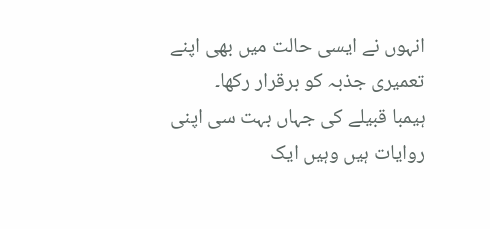انہوں نے ایسی حالت میں بھی اپنے تعمیری جذبہ کو برقرار رکھا۔
ہیمبا قبیلے کی جہاں بہت سی اپنی روایات ہیں وہیں ایک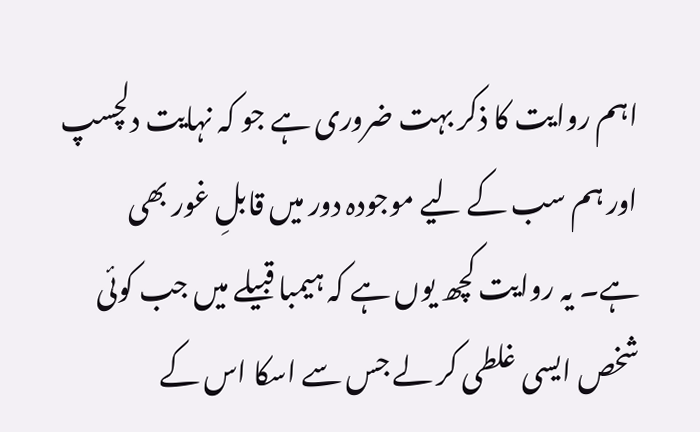اہم روایت کا ذکر بہت ضروری ہے جو کہ نہایت دلچسپ اور ہم سب کے لیے موجودہ دور میں قابلِ غور بھی ہے۔ یہ روایت کچھ یوں ہے کہ ہیمبا قبیلے میں جب کوئی شخص ایسی غلطی کر لے جس سے اسکا اس کے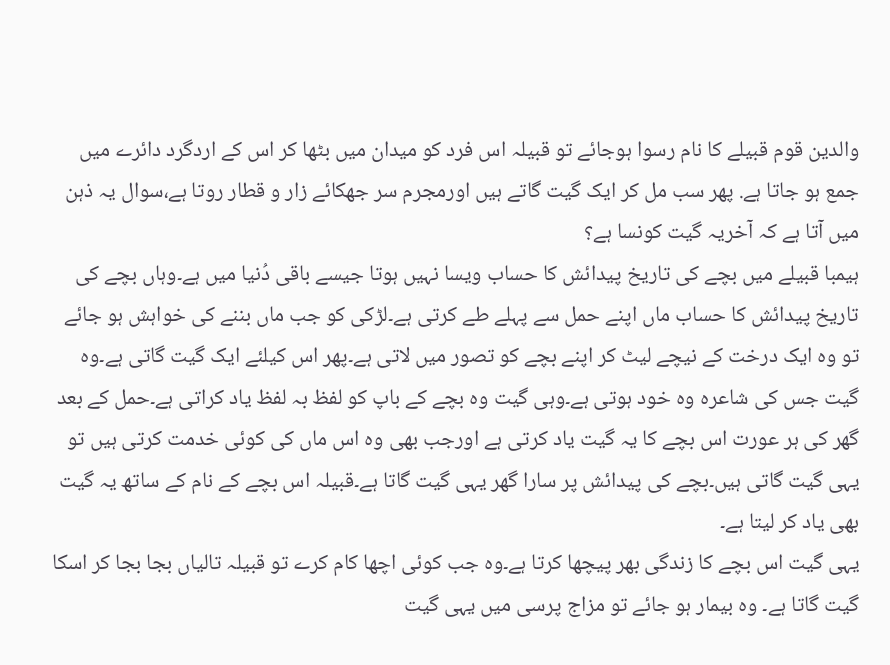والدین قوم قبیلے کا نام رسوا ہوجائے تو قبیلہ اس فرد کو میدان میں بٹھا کر اس کے اردگرد دائرے میں جمع ہو جاتا ہے. پھر سب مل کر ایک گیت گاتے ہیں اورمجرم سر جھکائے زار و قطار روتا ہے،سوال یہ ذہن میں آتا ہے کہ آخریہ گیت کونسا ہے؟
ہیمبا قبیلے میں بچے کی تاریخ پیدائش کا حساب ویسا نہیں ہوتا جیسے باقی دُنیا میں ہے۔وہاں بچے کی تاریخ پیدائش کا حساب ماں اپنے حمل سے پہلے طے کرتی ہے۔لڑکی کو جب ماں بننے کی خواہش ہو جائے تو وہ ایک درخت کے نیچے لیٹ کر اپنے بچے کو تصور میں لاتی ہے۔پھر اس کیلئے ایک گیت گاتی ہے۔وہ گیت جس کی شاعرہ وہ خود ہوتی ہے۔وہی گیت وہ بچے کے باپ کو لفظ بہ لفظ یاد کراتی ہے۔حمل کے بعد گھر کی ہر عورت اس بچے کا یہ گیت یاد کرتی ہے اورجب بھی وہ اس ماں کی کوئی خدمت کرتی ہیں تو یہی گیت گاتی ہیں۔بچے کی پیدائش پر سارا گھر یہی گیت گاتا ہے۔قبیلہ اس بچے کے نام کے ساتھ یہ گیت بھی یاد کر لیتا ہے۔
یہی گیت اس بچے کا زندگی بھر پیچھا کرتا ہے۔وہ جب کوئی اچھا کام کرے تو قبیلہ تالیاں بجا بجا کر اسکا گیت گاتا ہے۔ وہ بیمار ہو جائے تو مزاج پرسی میں یہی گیت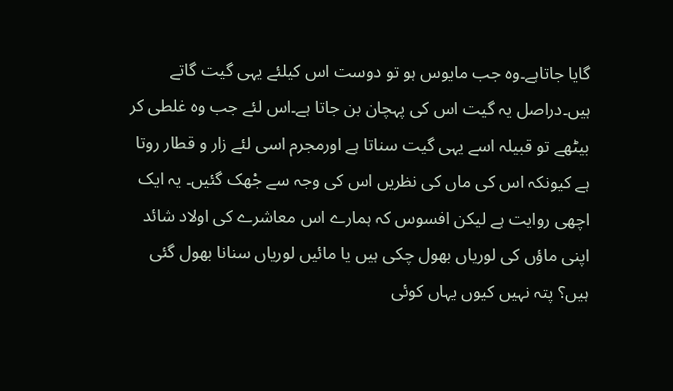گایا جاتاہے۔وہ جب مایوس ہو تو دوست اس کیلئے یہی گیت گاتے ہیں۔دراصل یہ گیت اس کی پہچان بن جاتا ہے۔اس لئے جب وہ غلطی کر بیٹھے تو قبیلہ اسے یہی گیت سناتا ہے اورمجرم اسی لئے زار و قطار روتا ہے کیونکہ اس کی ماں کی نظریں اس کی وجہ سے جْھک گئیں۔ یہ ایک اچھی روایت ہے لیکن افسوس کہ ہمارے اس معاشرے کی اولاد شائد اپنی ماؤں کی لوریاں بھول چکی ہیں یا مائیں لوریاں سنانا بھول گئی ہیں؟ پتہ نہیں کیوں یہاں کوئی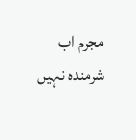مجرم اب شرمندہ نہیں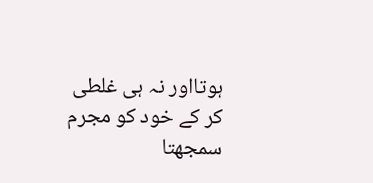ہوتااور نہ ہی غلطی کر کے خود کو مجرم سمجھتا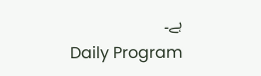ہے۔
Daily Program